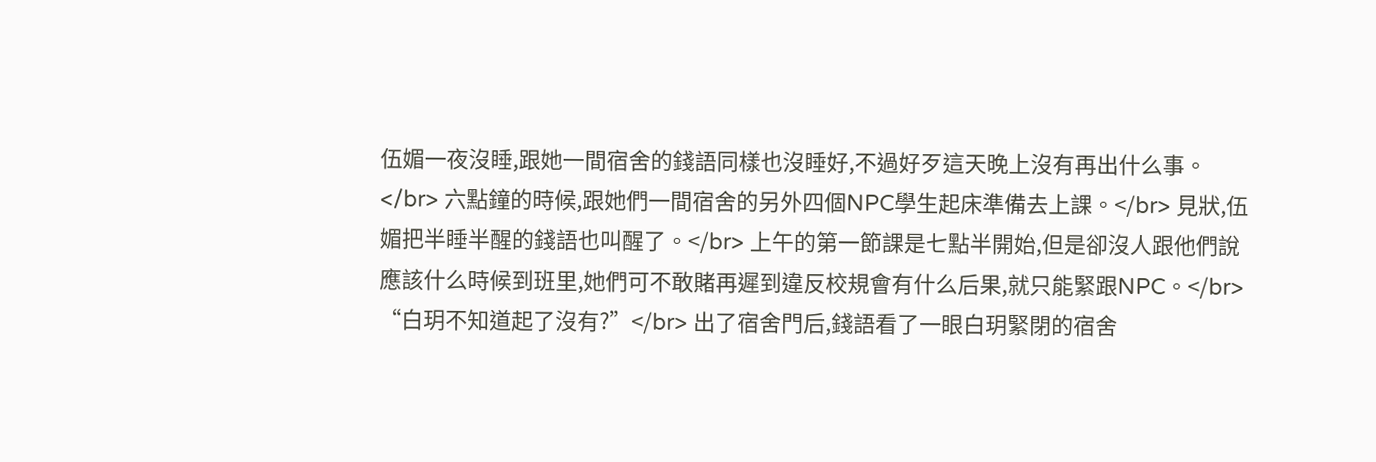伍媚一夜沒睡,跟她一間宿舍的錢語同樣也沒睡好,不過好歹這天晚上沒有再出什么事。</br> 六點鐘的時候,跟她們一間宿舍的另外四個NPC學生起床準備去上課。</br> 見狀,伍媚把半睡半醒的錢語也叫醒了。</br> 上午的第一節課是七點半開始,但是卻沒人跟他們說應該什么時候到班里,她們可不敢賭再遲到違反校規會有什么后果,就只能緊跟NPC。</br> “白玥不知道起了沒有?”</br> 出了宿舍門后,錢語看了一眼白玥緊閉的宿舍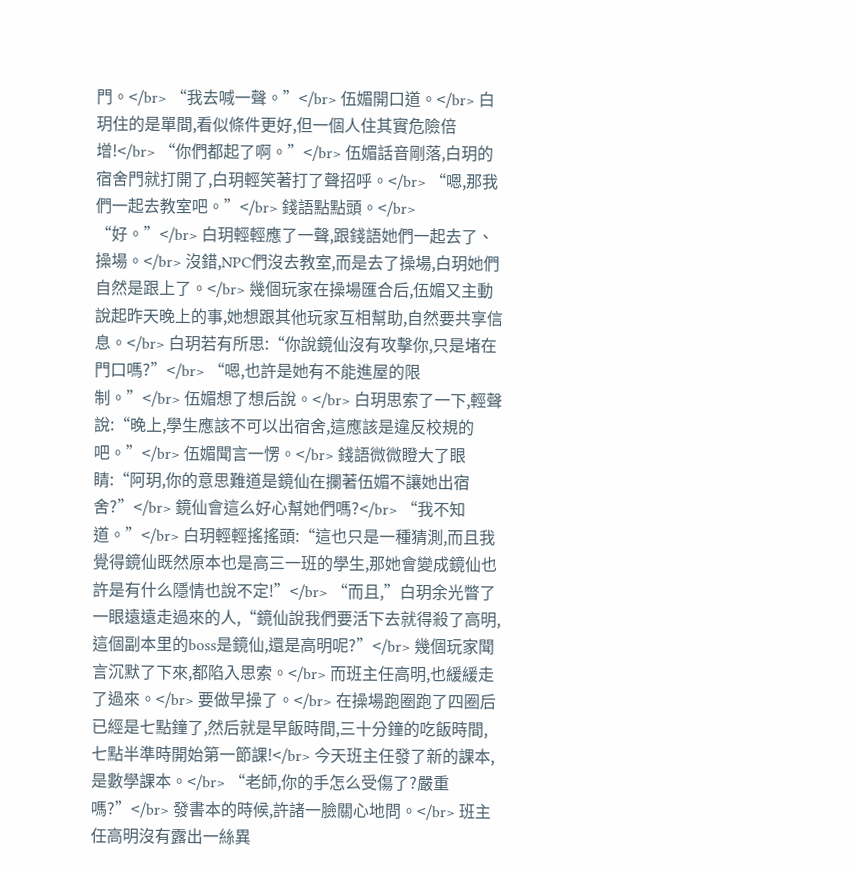門。</br> “我去喊一聲。”</br> 伍媚開口道。</br> 白玥住的是單間,看似條件更好,但一個人住其實危險倍增!</br> “你們都起了啊。”</br> 伍媚話音剛落,白玥的宿舍門就打開了,白玥輕笑著打了聲招呼。</br> “嗯,那我們一起去教室吧。”</br> 錢語點點頭。</br> “好。”</br> 白玥輕輕應了一聲,跟錢語她們一起去了、操場。</br> 沒錯,NPC們沒去教室,而是去了操場,白玥她們自然是跟上了。</br> 幾個玩家在操場匯合后,伍媚又主動說起昨天晚上的事,她想跟其他玩家互相幫助,自然要共享信息。</br> 白玥若有所思:“你說鏡仙沒有攻擊你,只是堵在門口嗎?”</br> “嗯,也許是她有不能進屋的限制。”</br> 伍媚想了想后說。</br> 白玥思索了一下,輕聲說:“晚上,學生應該不可以出宿舍,這應該是違反校規的吧。”</br> 伍媚聞言一愣。</br> 錢語微微瞪大了眼睛:“阿玥,你的意思難道是鏡仙在攔著伍媚不讓她出宿舍?”</br> 鏡仙會這么好心幫她們嗎?</br> “我不知道。”</br> 白玥輕輕搖搖頭:“這也只是一種猜測,而且我覺得鏡仙既然原本也是高三一班的學生,那她會變成鏡仙也許是有什么隱情也說不定!”</br> “而且,”白玥余光瞥了一眼遠遠走過來的人,“鏡仙說我們要活下去就得殺了高明,這個副本里的boss是鏡仙,還是高明呢?”</br> 幾個玩家聞言沉默了下來,都陷入思索。</br> 而班主任高明,也緩緩走了過來。</br> 要做早操了。</br> 在操場跑圈跑了四圈后已經是七點鐘了,然后就是早飯時間,三十分鐘的吃飯時間,七點半準時開始第一節課!</br> 今天班主任發了新的課本,是數學課本。</br> “老師,你的手怎么受傷了?嚴重嗎?”</br> 發書本的時候,許諸一臉關心地問。</br> 班主任高明沒有露出一絲異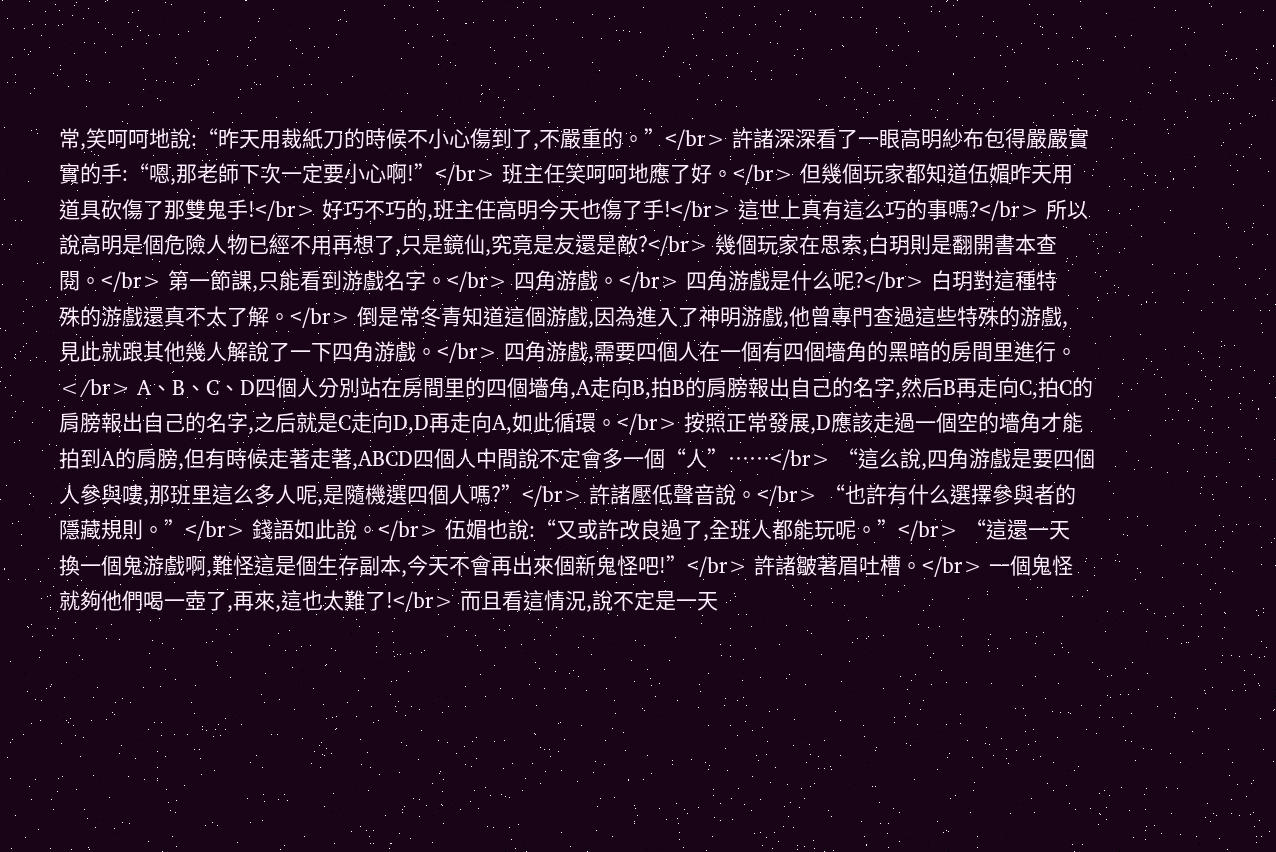常,笑呵呵地說:“昨天用裁紙刀的時候不小心傷到了,不嚴重的。”</br> 許諸深深看了一眼高明紗布包得嚴嚴實實的手:“嗯,那老師下次一定要小心啊!”</br> 班主任笑呵呵地應了好。</br> 但幾個玩家都知道伍媚昨天用道具砍傷了那雙鬼手!</br> 好巧不巧的,班主任高明今天也傷了手!</br> 這世上真有這么巧的事嗎?</br> 所以說高明是個危險人物已經不用再想了,只是鏡仙,究竟是友還是敵?</br> 幾個玩家在思索,白玥則是翻開書本查閱。</br> 第一節課,只能看到游戲名字。</br> 四角游戲。</br> 四角游戲是什么呢?</br> 白玥對這種特殊的游戲還真不太了解。</br> 倒是常冬青知道這個游戲,因為進入了神明游戲,他曾專門查過這些特殊的游戲,見此就跟其他幾人解說了一下四角游戲。</br> 四角游戲,需要四個人在一個有四個墻角的黑暗的房間里進行。</br> A、B、C、D四個人分別站在房間里的四個墻角,A走向B,拍B的肩膀報出自己的名字,然后B再走向C,拍C的肩膀報出自己的名字,之后就是C走向D,D再走向A,如此循環。</br> 按照正常發展,D應該走過一個空的墻角才能拍到A的肩膀,但有時候走著走著,ABCD四個人中間說不定會多一個“人”……</br> “這么說,四角游戲是要四個人參與嘍,那班里這么多人呢,是隨機選四個人嗎?”</br> 許諸壓低聲音說。</br> “也許有什么選擇參與者的隱藏規則。”</br> 錢語如此說。</br> 伍媚也說:“又或許改良過了,全班人都能玩呢。”</br> “這還一天換一個鬼游戲啊,難怪這是個生存副本,今天不會再出來個新鬼怪吧!”</br> 許諸皺著眉吐槽。</br> 一個鬼怪就夠他們喝一壺了,再來,這也太難了!</br> 而且看這情況,說不定是一天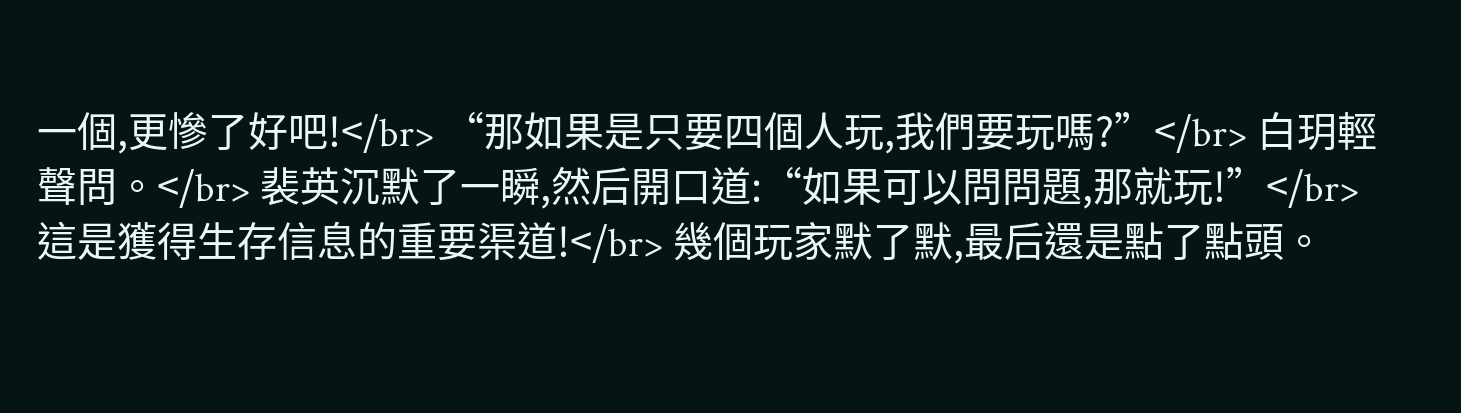一個,更慘了好吧!</br> “那如果是只要四個人玩,我們要玩嗎?”</br> 白玥輕聲問。</br> 裴英沉默了一瞬,然后開口道:“如果可以問問題,那就玩!”</br> 這是獲得生存信息的重要渠道!</br> 幾個玩家默了默,最后還是點了點頭。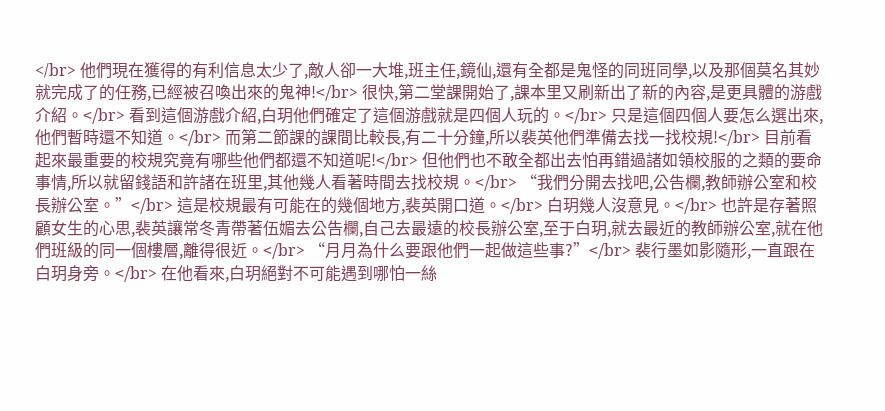</br> 他們現在獲得的有利信息太少了,敵人卻一大堆,班主任,鏡仙,還有全都是鬼怪的同班同學,以及那個莫名其妙就完成了的任務,已經被召喚出來的鬼神!</br> 很快,第二堂課開始了,課本里又刷新出了新的內容,是更具體的游戲介紹。</br> 看到這個游戲介紹,白玥他們確定了這個游戲就是四個人玩的。</br> 只是這個四個人要怎么選出來,他們暫時還不知道。</br> 而第二節課的課間比較長,有二十分鐘,所以裴英他們準備去找一找校規!</br> 目前看起來最重要的校規究竟有哪些他們都還不知道呢!</br> 但他們也不敢全都出去怕再錯過諸如領校服的之類的要命事情,所以就留錢語和許諸在班里,其他幾人看著時間去找校規。</br> “我們分開去找吧,公告欄,教師辦公室和校長辦公室。”</br> 這是校規最有可能在的幾個地方,裴英開口道。</br> 白玥幾人沒意見。</br> 也許是存著照顧女生的心思,裴英讓常冬青帶著伍媚去公告欄,自己去最遠的校長辦公室,至于白玥,就去最近的教師辦公室,就在他們班級的同一個樓層,離得很近。</br> “月月為什么要跟他們一起做這些事?”</br> 裴行墨如影隨形,一直跟在白玥身旁。</br> 在他看來,白玥絕對不可能遇到哪怕一絲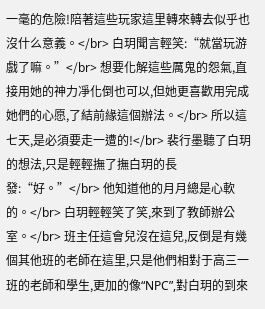一毫的危險!陪著這些玩家這里轉來轉去似乎也沒什么意義。</br> 白玥聞言輕笑:“就當玩游戲了嘛。”</br> 想要化解這些厲鬼的怨氣,直接用她的神力凈化倒也可以,但她更喜歡用完成她們的心愿,了結前緣這個辦法。</br> 所以這七天,是必須要走一遭的!</br> 裴行墨聽了白玥的想法,只是輕輕撫了撫白玥的長發:“好。”</br> 他知道他的月月總是心軟的。</br> 白玥輕輕笑了笑,來到了教師辦公室。</br> 班主任這會兒沒在這兒,反倒是有幾個其他班的老師在這里,只是他們相對于高三一班的老師和學生,更加的像“NPC”,對白玥的到來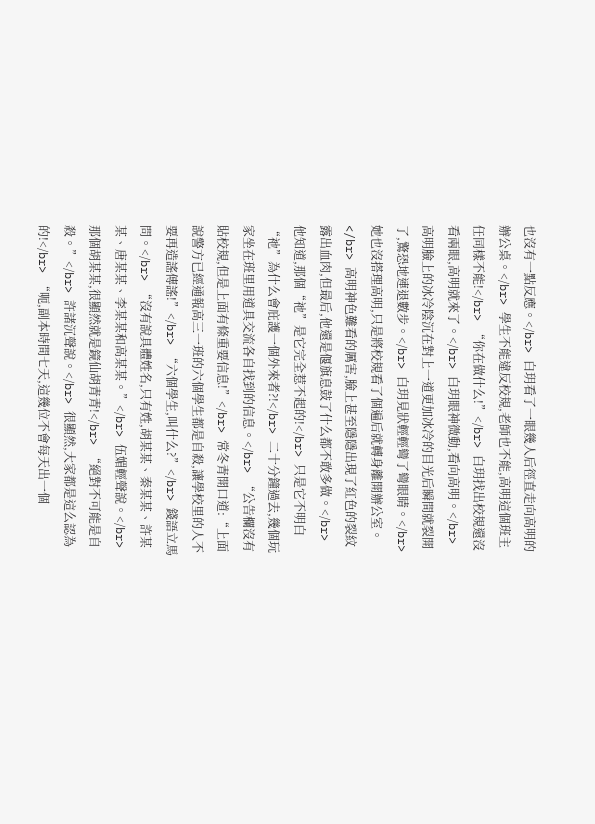也沒有一點反應。</br> 白玥看了一眼幾人后徑直走向高明的辦公桌。</br> 學生不能違反校規,老師也不能,高明這個班主任同樣不能!</br> “你在做什么!”</br> 白玥找出校規還沒看兩眼,高明就來了。</br> 白玥眼神微動,看向高明。</br> 高明臉上的冰冷陰沉在對上一道更加冰冷的目光后瞬間就裂開了,驚恐地連退數步。</br> 白玥見狀輕輕彎了彎眼睛。</br> 她也沒搭理高明,只是將校規看了個遍后就轉身離開辦公室。</br> 高明神色難看的厲害,臉上甚至隱隱出現了紅色的裂紋露出血肉,但最后,他還是偃旗息鼓了什么都不敢多做。</br> 他知道,那個“祂”是它完全惹不起的!</br> 只是它不明白“祂”為什么會庇護一個外來者?!</br> 二十分鐘過去,幾個玩家坐在班里用道具交流各自找到的信息。</br> “公告欄沒有貼校規,但是上面有條重要信息!”</br> 常冬青開口道:“上面說警方已經通報高三一班的六個學生都是自殺,讓學校里的人不要再造謠傳謠!”</br> “六個學生,叫什么?”</br> 錢語立馬問。</br> “沒有說具體姓名,只有姓,胡某某、秦某某、許某某、唐某某、李某某和高某某。”</br> 伍媚輕聲說。</br> 那個胡某某,很顯然就是鏡仙胡青青!</br> “絕對不可能是自殺。”</br> 許諸沉聲說。</br> 很顯然,大家都是這么認為的!</br> “呃,副本時間七天,這幾位不會每天出一個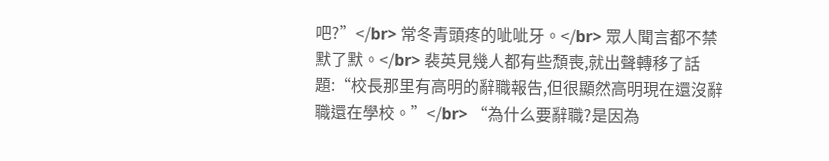吧?”</br> 常冬青頭疼的呲呲牙。</br> 眾人聞言都不禁默了默。</br> 裴英見幾人都有些頹喪,就出聲轉移了話題:“校長那里有高明的辭職報告,但很顯然高明現在還沒辭職還在學校。”</br> “為什么要辭職?是因為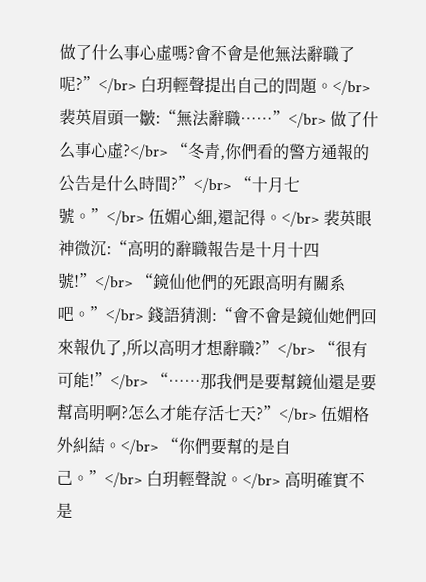做了什么事心虛嗎?會不會是他無法辭職了呢?”</br> 白玥輕聲提出自己的問題。</br> 裴英眉頭一皺:“無法辭職……”</br> 做了什么事心虛?</br> “冬青,你們看的警方通報的公告是什么時間?”</br> “十月七號。”</br> 伍媚心細,還記得。</br> 裴英眼神微沉:“高明的辭職報告是十月十四號!”</br> “鏡仙他們的死跟高明有關系吧。”</br> 錢語猜測:“會不會是鏡仙她們回來報仇了,所以高明才想辭職?”</br> “很有可能!”</br> “……那我們是要幫鏡仙還是要幫高明啊?怎么才能存活七天?”</br> 伍媚格外糾結。</br> “你們要幫的是自己。”</br> 白玥輕聲說。</br> 高明確實不是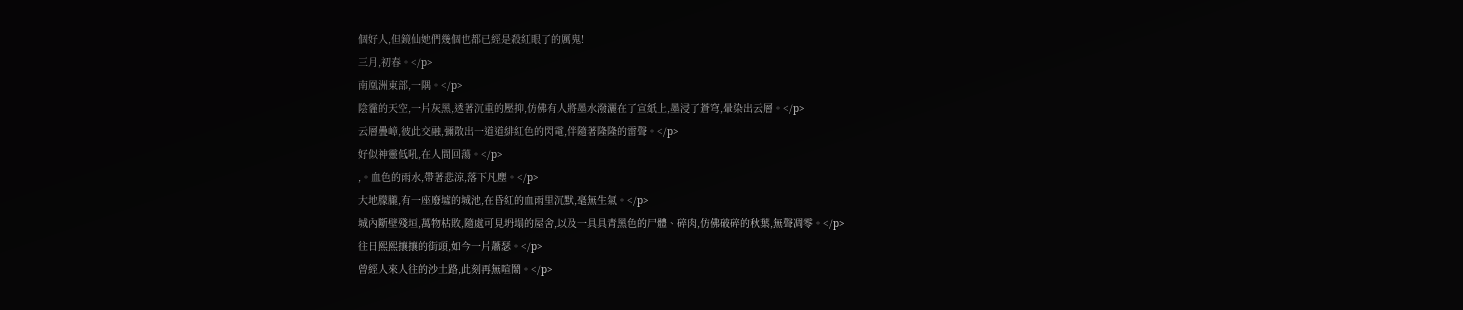個好人,但鏡仙她們幾個也都已經是殺紅眼了的厲鬼!
三月,初春。</p>
南凰洲東部,一隅。</p>
陰霾的天空,一片灰黑,透著沉重的壓抑,仿佛有人將墨水潑灑在了宣紙上,墨浸了蒼穹,暈染出云層。</p>
云層疊嶂,彼此交融,彌散出一道道緋紅色的閃電,伴隨著隆隆的雷聲。</p>
好似神靈低吼,在人間回蕩。</p>
,。血色的雨水,帶著悲涼,落下凡塵。</p>
大地朦朧,有一座廢墟的城池,在昏紅的血雨里沉默,毫無生氣。</p>
城內斷壁殘垣,萬物枯敗,隨處可見坍塌的屋舍,以及一具具青黑色的尸體、碎肉,仿佛破碎的秋葉,無聲凋零。</p>
往日熙熙攘攘的街頭,如今一片蕭瑟。</p>
曾經人來人往的沙土路,此刻再無喧鬧。</p>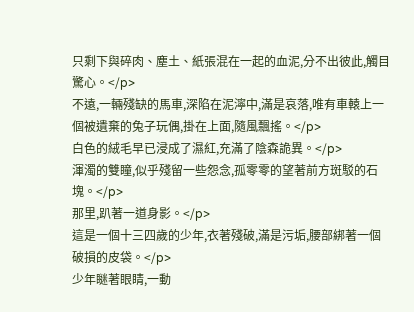只剩下與碎肉、塵土、紙張混在一起的血泥,分不出彼此,觸目驚心。</p>
不遠,一輛殘缺的馬車,深陷在泥濘中,滿是哀落,唯有車轅上一個被遺棄的兔子玩偶,掛在上面,隨風飄搖。</p>
白色的絨毛早已浸成了濕紅,充滿了陰森詭異。</p>
渾濁的雙瞳,似乎殘留一些怨念,孤零零的望著前方斑駁的石塊。</p>
那里,趴著一道身影。</p>
這是一個十三四歲的少年,衣著殘破,滿是污垢,腰部綁著一個破損的皮袋。</p>
少年瞇著眼睛,一動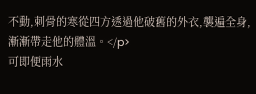不動,刺骨的寒從四方透過他破舊的外衣,襲遍全身,漸漸帶走他的體溫。</p>
可即便雨水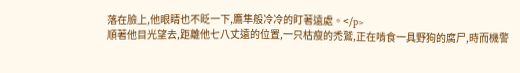落在臉上,他眼睛也不眨一下,鷹隼般冷冷的盯著遠處。</p>
順著他目光望去,距離他七八丈遠的位置,一只枯瘦的禿鷲,正在啃食一具野狗的腐尸,時而機警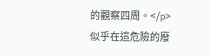的觀察四周。</p>
似乎在這危險的廢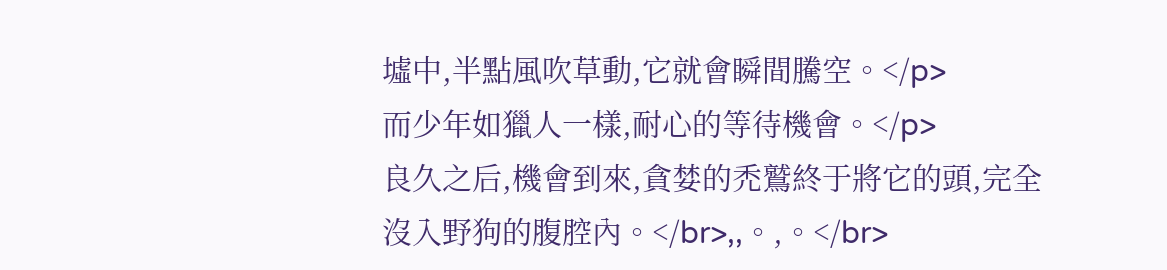墟中,半點風吹草動,它就會瞬間騰空。</p>
而少年如獵人一樣,耐心的等待機會。</p>
良久之后,機會到來,貪婪的禿鷲終于將它的頭,完全沒入野狗的腹腔內。</br>,,。,。</br>